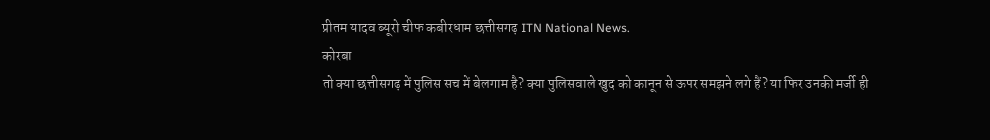प्रीतम यादव ब्यूरो चीफ कबीरधाम छत्तीसगढ़ ITN National News.
कोरबा
तो क्या छत्तीसगढ़ में पुलिस सच में बेलगाम है? क्या पुलिसवाले खुद को कानून से ऊपर समझने लगे हैं? या फिर उनकी मर्जी ही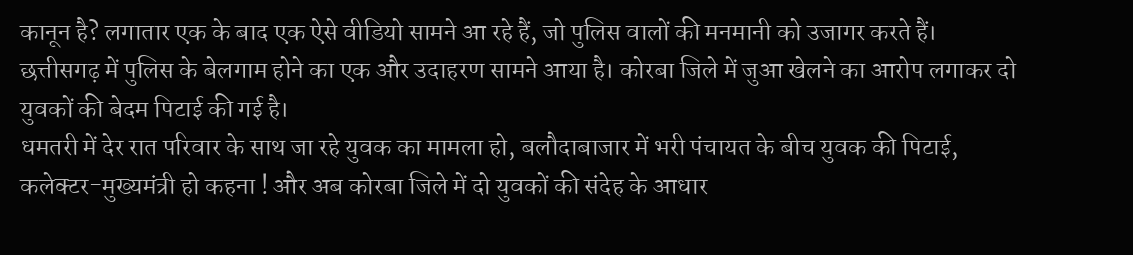कानून है? लगातार एक के बाद एक ऐसे वीडियो सामने आ रहे हैं, जो पुलिस वालों की मनमानी को उजागर करते हैं।
छत्तीसगढ़ में पुलिस के बेलगाम होने का एक और उदाहरण सामने आया है। कोरबा जिले में जुआ खेलने का आरोप लगाकर दो युवकों की बेदम पिटाई की गई है।
धमतरी में देर रात परिवार के साथ जा रहे युवक का मामला हो, बलौदाबाजार में भरी पंचायत के बीच युवक की पिटाई, कलेक्टर-मुख्यमंत्री हो कहना ! और अब कोरबा जिले में दो युवकों की संदेह के आधार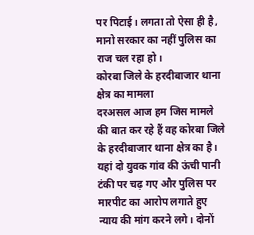पर पिटाई। लगता तो ऐसा ही है, मानो सरकार का नहीं पुलिस का राज चल रहा हो।
कोरबा जिले के हरदीबाजार थाना क्षेत्र का मामला
दरअसल आज हम जिस मामले की बात कर रहे हैं वह कोरबा जिले के हरदीबाजार थाना क्षेत्र का है। यहां दो युवक गांव की ऊंची पानी टंकी पर चढ़ गए और पुलिस पर मारपीट का आरोप लगाते हुए न्याय की मांग करने लगे। दोनों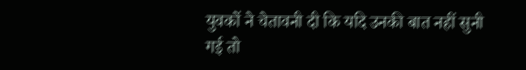युवकों ने चेतावनी दी कि यदि उनकी बात नहीं सुनी गई तो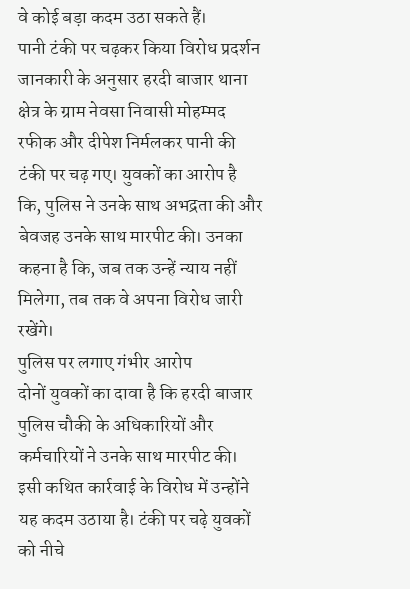वे कोई बड़ा कदम उठा सकते हैं।
पानी टंकी पर चढ़कर किया विरोध प्रदर्शन
जानकारी के अनुसार हरदी बाजार थाना क्षेत्र के ग्राम नेवसा निवासी मोहम्मद रफीक और दीपेश निर्मलकर पानी की टंकी पर चढ़ गए। युवकों का आरोप है कि, पुलिस ने उनके साथ अभद्रता की और बेवजह उनके साथ मारपीट की। उनका कहना है कि, जब तक उन्हें न्याय नहीं मिलेगा, तब तक वे अपना विरोध जारी रखेंगे।
पुलिस पर लगाए गंभीर आरोप
दोनों युवकों का दावा है कि हरदी बाजार पुलिस चौकी के अधिकारियों और कर्मचारियों ने उनके साथ मारपीट की। इसी कथित कार्रवाई के विरोध में उन्होंने यह कदम उठाया है। टंकी पर चढ़े युवकों को नीचे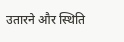उतारने और स्थिति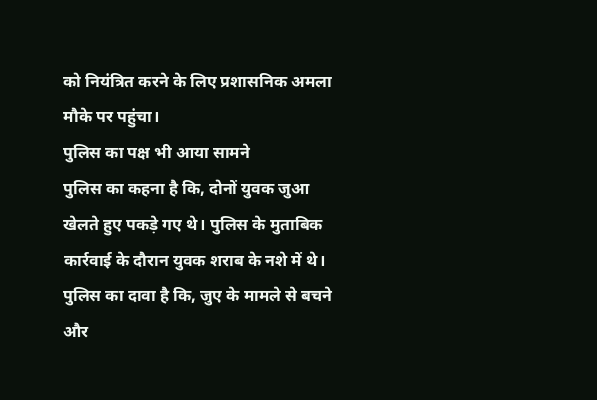को नियंत्रित करने के लिए प्रशासनिक अमला मौके पर पहुंचा।
पुलिस का पक्ष भी आया सामने
पुलिस का कहना है कि, दोनों युवक जुआ खेलते हुए पकड़े गए थे। पुलिस के मुताबिक कार्रवाई के दौरान युवक शराब के नशे में थे। पुलिस का दावा है कि, जुए के मामले से बचने और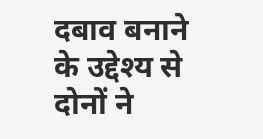दबाव बनाने के उद्देश्य से दोनों ने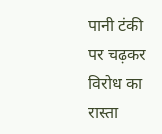पानी टंकी पर चढ़कर विरोध का रास्ता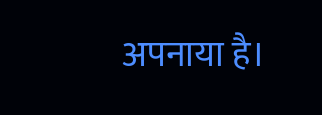अपनाया है।